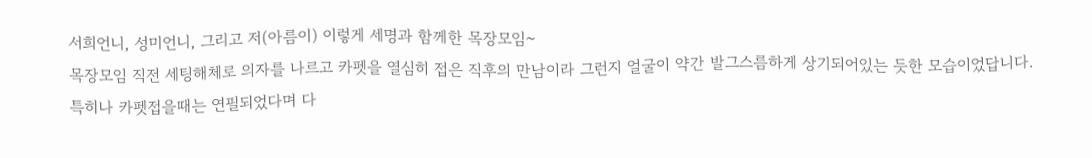서희언니, 성미언니, 그리고 저(아름이) 이렇게 세명과 함께한 목장모임~
목장모임 직전 세팅해체로 의자를 나르고 카펫을 열심히 접은 직후의 만남이라 그런지 얼굴이 약간 발그스름하게 상기되어있는 듯한 모습이었답니다.
특히나 카펫접을때는 연필되었다며 다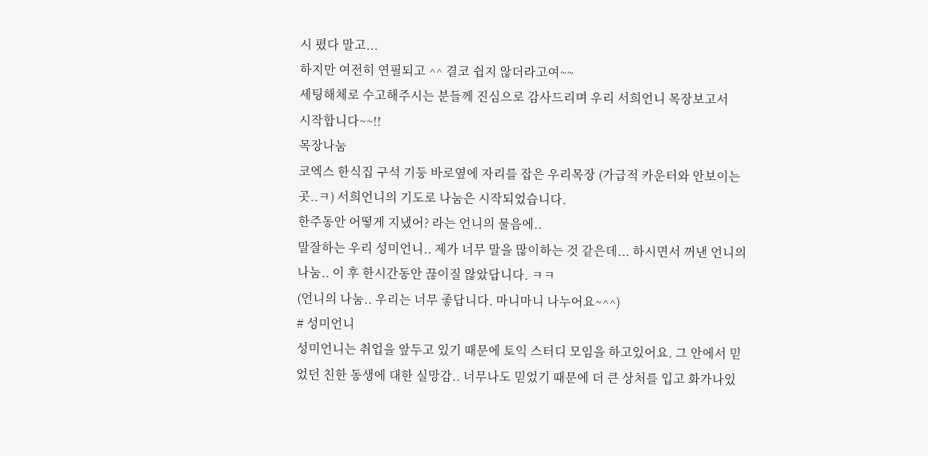시 폈다 말고...
하지만 여전히 연필되고 ^^ 결코 쉽지 않더라고여~~
세팅해체로 수고해주시는 분들께 진심으로 감사드리며 우리 서희언니 목장보고서
시작합니다~~!!
목장나눔
코엑스 한식집 구석 기둥 바로옆에 자리를 잡은 우리목장 (가급적 카운터와 안보이는 곳..ㅋ) 서희언니의 기도로 나눔은 시작되었습니다.
한주동안 어떻게 지냈어? 라는 언니의 물음에..
말잘하는 우리 성미언니.. 제가 너무 말을 많이하는 것 같은데... 하시면서 꺼낸 언니의 나눔.. 이 후 한시간동안 끊이질 않았답니다. ㅋㅋ
(언니의 나눔.. 우리는 너무 좋답니다. 마니마니 나누어요~^^)
# 성미언니
성미언니는 취업을 앞두고 있기 때문에 토익 스터디 모임을 하고있어요. 그 안에서 믿었던 친한 동생에 대한 실망감.. 너무나도 믿었기 때문에 더 큰 상처를 입고 화가나있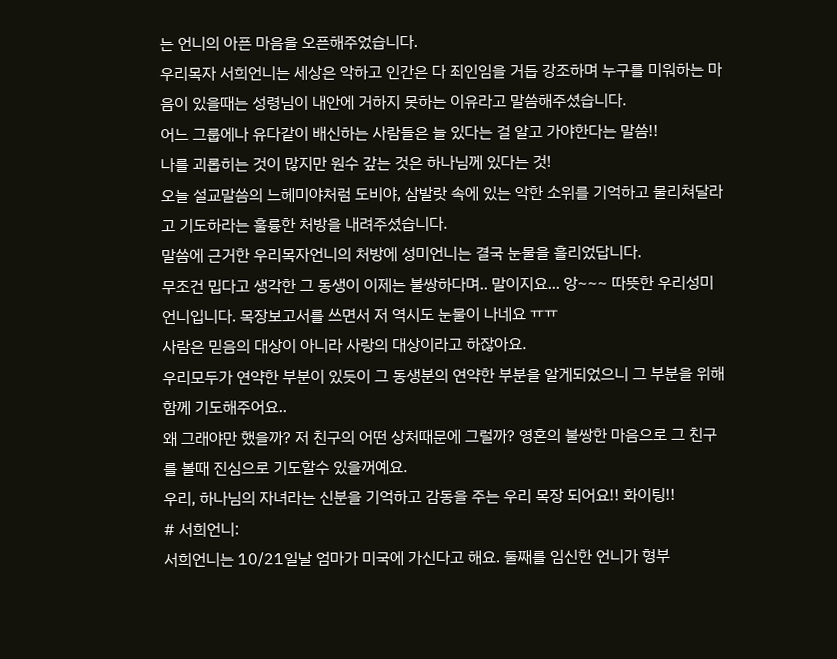는 언니의 아픈 마음을 오픈해주었습니다.
우리목자 서희언니는 세상은 악하고 인간은 다 죄인임을 거듭 강조하며 누구를 미워하는 마음이 있을때는 성령님이 내안에 거하지 못하는 이유라고 말씀해주셨습니다.
어느 그룹에나 유다같이 배신하는 사람들은 늘 있다는 걸 알고 가야한다는 말씀!!
나를 괴롭히는 것이 많지만 원수 갚는 것은 하나님께 있다는 것!
오늘 설교말씀의 느헤미야처럼 도비야, 삼발랏 속에 있는 악한 소위를 기억하고 물리쳐달라고 기도하라는 훌륭한 처방을 내려주셨습니다.
말씀에 근거한 우리목자언니의 처방에 성미언니는 결국 눈물을 흘리었답니다.
무조건 밉다고 생각한 그 동생이 이제는 불쌍하다며.. 말이지요... 앙~~~ 따뜻한 우리성미언니입니다. 목장보고서를 쓰면서 저 역시도 눈물이 나네요 ㅠㅠ
사람은 믿음의 대상이 아니라 사랑의 대상이라고 하잖아요.
우리모두가 연약한 부분이 있듯이 그 동생분의 연약한 부분을 알게되었으니 그 부분을 위해 함께 기도해주어요..
왜 그래야만 했을까? 저 친구의 어떤 상처때문에 그럴까? 영혼의 불쌍한 마음으로 그 친구를 볼때 진심으로 기도할수 있을꺼예요.
우리, 하나님의 자녀라는 신분을 기억하고 감동을 주는 우리 목장 되어요!! 화이팅!!
# 서희언니:
서희언니는 10/21일날 엄마가 미국에 가신다고 해요. 둘째를 임신한 언니가 형부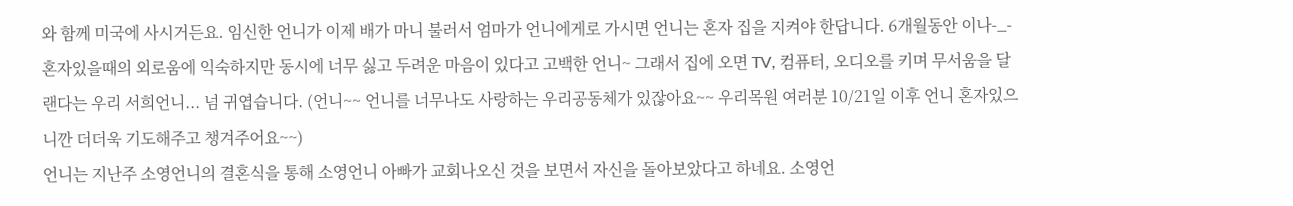와 함께 미국에 사시거든요. 임신한 언니가 이제 배가 마니 불러서 엄마가 언니에게로 가시면 언니는 혼자 집을 지켜야 한답니다. 6개월동안 이나-_-
혼자있을때의 외로움에 익숙하지만 동시에 너무 싫고 두려운 마음이 있다고 고백한 언니~ 그래서 집에 오면 TV, 컴퓨터, 오디오를 키며 무서움을 달랜다는 우리 서희언니... 넘 귀엽습니다. (언니~~ 언니를 너무나도 사랑하는 우리공동체가 있잖아요~~ 우리목원 여러분 10/21일 이후 언니 혼자있으니깐 더더욱 기도해주고 챙겨주어요~~)
언니는 지난주 소영언니의 결혼식을 통해 소영언니 아빠가 교회나오신 것을 보면서 자신을 돌아보았다고 하네요. 소영언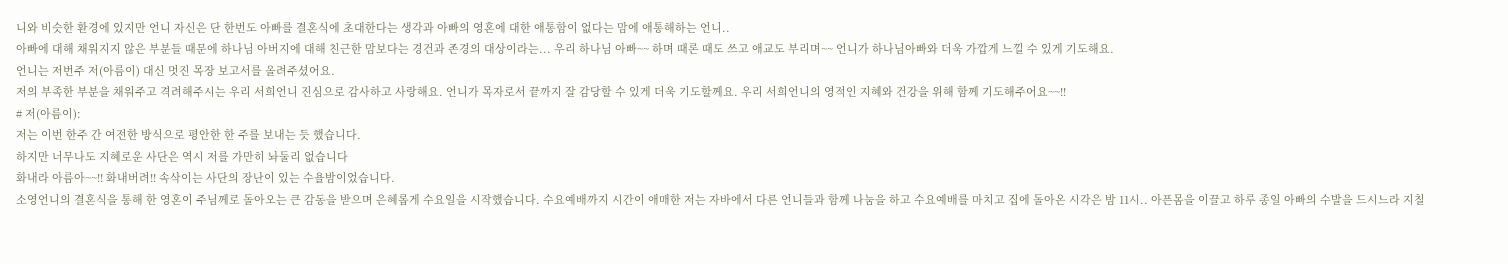니와 비슷한 환경에 있지만 언니 자신은 단 한번도 아빠를 결혼식에 초대한다는 생각과 아빠의 영혼에 대한 애통함이 없다는 맘에 애통해하는 언니..
아빠에 대해 채워지지 않은 부분들 때문에 하나님 아버지에 대해 친근한 맘보다는 경건과 존경의 대상이라는... 우리 하나님 아빠~~ 하며 때론 때도 쓰고 애교도 부리며~~ 언니가 하나님아빠와 더욱 가깝게 느낄 수 있게 기도해요.
언니는 저번주 저(아름이) 대신 멋진 목장 보고서를 올려주셨어요.
저의 부족한 부분을 채워주고 격려해주시는 우리 서희언니 진심으로 감사하고 사랑해요. 언니가 목자로서 끝까지 잘 감당할 수 있게 더욱 기도할께요. 우리 서희언니의 영적인 지혜와 건강을 위해 함께 기도해주어요~~!!
# 저(아름이):
저는 이번 한주 간 여전한 방식으로 평안한 한 주를 보내는 듯 했습니다.
하지만 너무나도 지혜로운 사단은 역시 저를 가만히 놔둘리 없습니다
화내라 아름아~~!! 화내버려!! 속삭이는 사단의 장난이 있는 수욜밤이었습니다.
소영언니의 결혼식을 통해 한 영혼이 주님께로 돌아오는 큰 감동을 받으며 은혜롭게 수요일을 시작했습니다. 수요예배까지 시간이 애매한 저는 자바에서 다른 언니들과 함께 나눔을 하고 수요예배를 마치고 집에 돌아온 시각은 밤 11시.. 아픈몸을 이끌고 하루 종일 아빠의 수발을 드시느라 지칠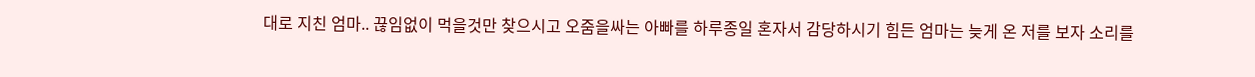대로 지친 엄마.. 끊임없이 먹을것만 찾으시고 오줌을싸는 아빠를 하루종일 혼자서 감당하시기 힘든 엄마는 늦게 온 저를 보자 소리를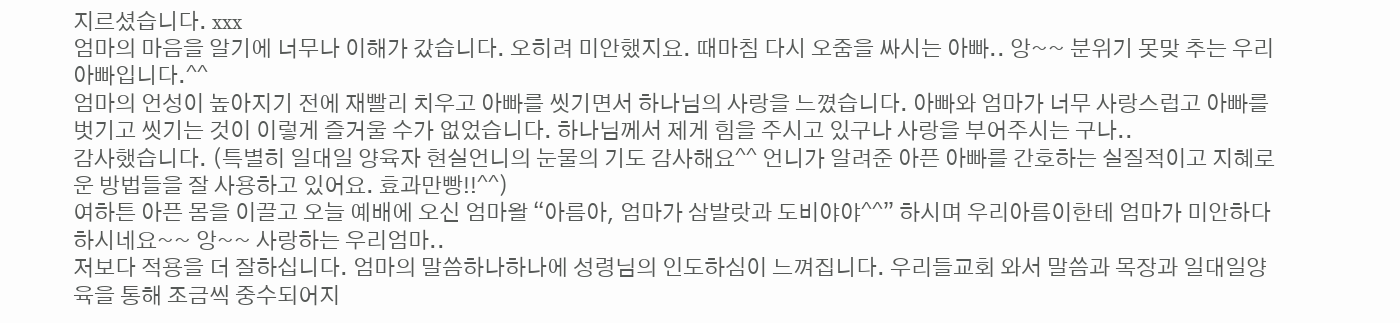지르셨습니다. xxx
엄마의 마음을 알기에 너무나 이해가 갔습니다. 오히려 미안했지요. 때마침 다시 오줌을 싸시는 아빠.. 앙~~ 분위기 못맞 추는 우리 아빠입니다.^^
엄마의 언성이 높아지기 전에 재빨리 치우고 아빠를 씻기면서 하나님의 사랑을 느꼈습니다. 아빠와 엄마가 너무 사랑스럽고 아빠를 벗기고 씻기는 것이 이렇게 즐거울 수가 없었습니다. 하나님께서 제게 힘을 주시고 있구나 사랑을 부어주시는 구나..
감사했습니다. (특별히 일대일 양육자 현실언니의 눈물의 기도 감사해요^^ 언니가 알려준 아픈 아빠를 간호하는 실질적이고 지혜로운 방법들을 잘 사용하고 있어요. 효과만빵!!^^)
여하튼 아픈 몸을 이끌고 오늘 예배에 오신 엄마왈 “아름아, 엄마가 삼발랏과 도비야야^^” 하시며 우리아름이한테 엄마가 미안하다 하시네요~~ 앙~~ 사랑하는 우리엄마..
저보다 적용을 더 잘하십니다. 엄마의 말씀하나하나에 성령님의 인도하심이 느껴집니다. 우리들교회 와서 말씀과 목장과 일대일양육을 통해 조금씩 중수되어지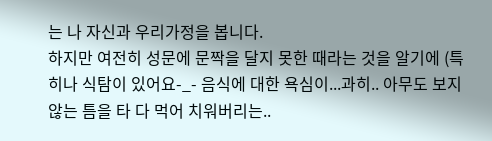는 나 자신과 우리가정을 봅니다.
하지만 여전히 성문에 문짝을 달지 못한 때라는 것을 알기에 (특히나 식탐이 있어요-_- 음식에 대한 욕심이...과히.. 아무도 보지 않는 틈을 타 다 먹어 치워버리는..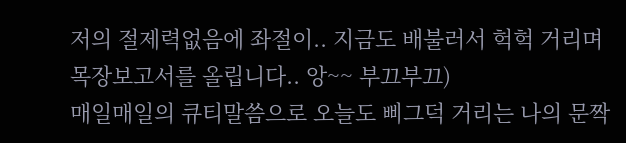저의 절제력없음에 좌절이.. 지금도 배불러서 헉헉 거리며 목장보고서를 올립니다.. 앙~~ 부끄부끄)
매일매일의 큐티말씀으로 오늘도 삐그덕 거리는 나의 문짝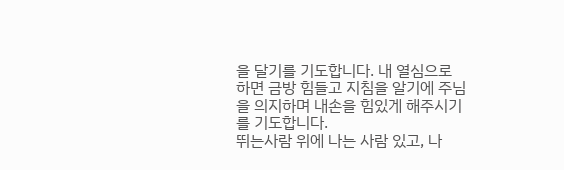을 달기를 기도합니다. 내 열심으로 하면 금방 힘들고 지침을 알기에 주님을 의지하며 내손을 힘있게 해주시기를 기도합니다.
뛰는사람 위에 나는 사람 있고, 나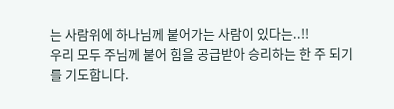는 사람위에 하나님께 붙어가는 사람이 있다는..!!
우리 모두 주님께 붙어 힘을 공급받아 승리하는 한 주 되기를 기도합니다.